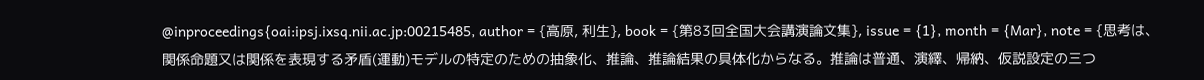@inproceedings{oai:ipsj.ixsq.nii.ac.jp:00215485, author = {高原, 利生}, book = {第83回全国大会講演論文集}, issue = {1}, month = {Mar}, note = {思考は、関係命題又は関係を表現する矛盾(運動)モデルの特定のための抽象化、推論、推論結果の具体化からなる。推論は普通、演繹、帰納、仮説設定の三つ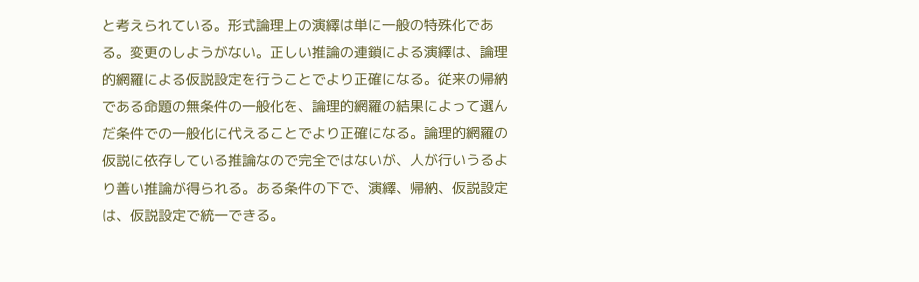と考えられている。形式論理上の演繹は単に一般の特殊化である。変更のしようがない。正しい推論の連鎖による演繹は、論理的網羅による仮説設定を行うことでより正確になる。従来の帰納である命題の無条件の一般化を、論理的網羅の結果によって選んだ条件での一般化に代えることでより正確になる。論理的網羅の仮説に依存している推論なので完全ではないが、人が行いうるより善い推論が得られる。ある条件の下で、演繹、帰納、仮説設定は、仮説設定で統一できる。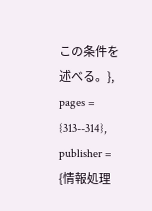この条件を述べる。}, pages = {313--314}, publisher = {情報処理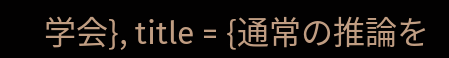学会}, title = {通常の推論を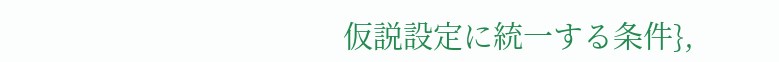仮説設定に統一する条件},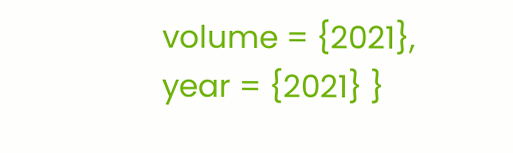volume = {2021}, year = {2021} }